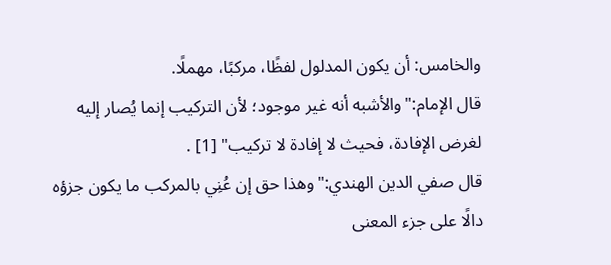والخامس: أن يكون المدلول لفظًا، مركبًا، مهملًا.
قال الإمام:"والأشبه أنه غير موجود؛ لأن التركيب إنما يُصار إليه لغرض الإفادة، فحيث لا إفادة لا تركيب" [1] .
قال صفي الدين الهندي:"وهذا حق إن عُنِي بالمركب ما يكون جزؤه دالًا على جزء المعنى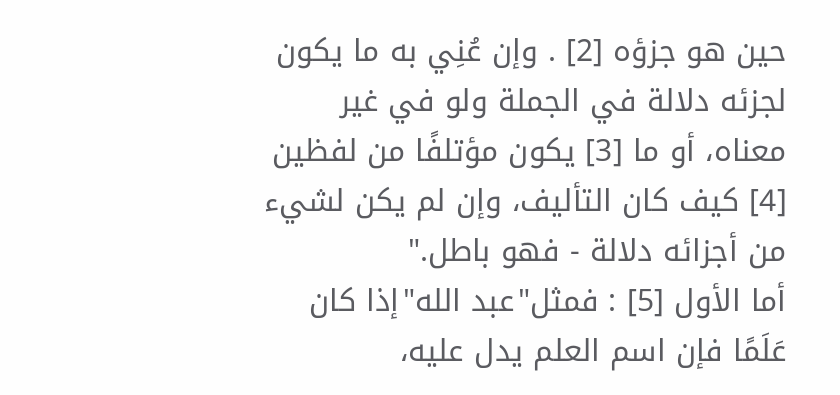حين هو جزؤه [2] . وإن عُنِي به ما يكون لجزئه دلالة في الجملة ولو في غير معناه، أو ما [3] يكون مؤتلفًا من لفظين [4] كيف كان التأليف، وإن لم يكن لشيء من أجزائه دلالة - فهو باطل."
أما الأول [5] : فمثل"عبد الله"إذا كان عَلَمًا فإن اسم العلم يدل عليه،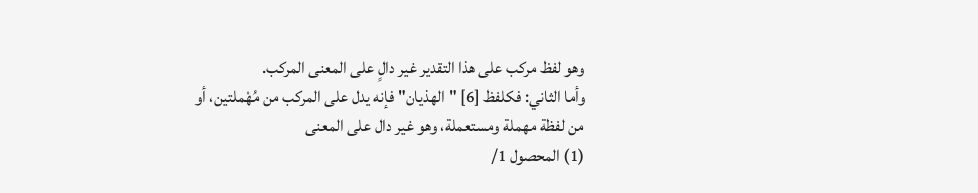وهو لفظ مركب على هذا التقدير غير دالٍ على المعنى المركب.
وأما الثاني: فكلفظ [6] "الهذيان"فإنه يدل على المركب من مُهْملتين، أو من لفظة مهملة ومستعملة، وهو غير دال على المعنى
(1) المحصول 1/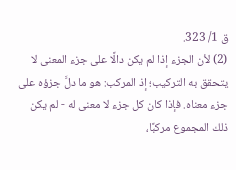ق 1/ 323.
(2) لأن الجزء إذا لم يكن دالًا على جزء المعنى لا يتحقق به التركيب؛ إذ المركب: هو ما دلَّ جزؤه على جزء معناه. فإذا كان كل جزء لا معنى له - لم يكن ذلك المجموع مركبًا،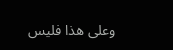وعلى هذا فليس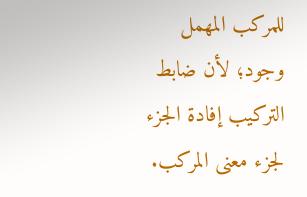للمركب المهمل وجود؛ لأن ضابط التركيب إفادة الجزء لجزء معنى المركب.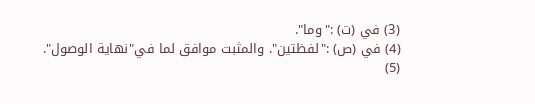(3) في (ت) :"وما".
(4) في (ص) :"لفظتين". والمثبت موافق لما في"نهاية الوصول".
(5)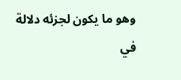وهو ما يكون لجزئه دلالة في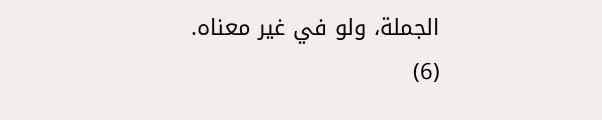الجملة، ولو في غير معناه.
(6)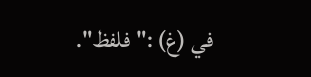في (غ) :"فلفظ".